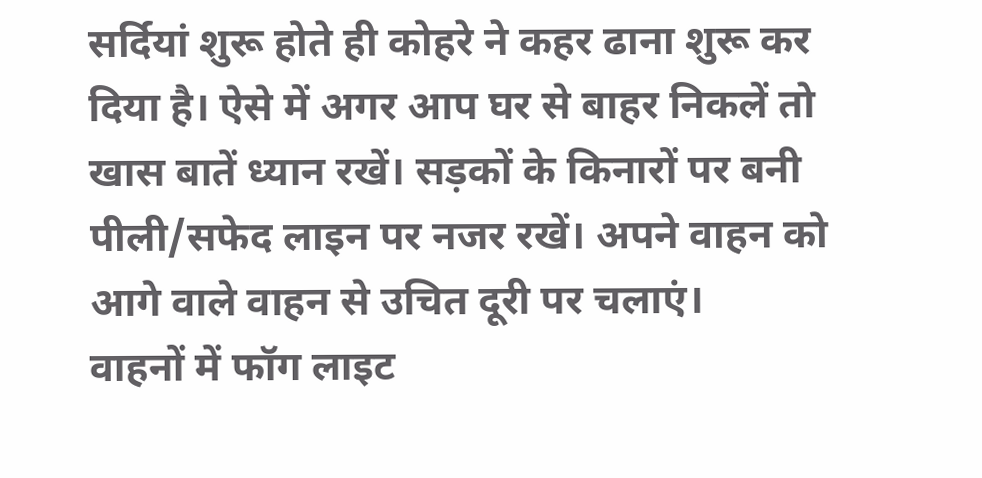सर्दियां शुरू होते ही कोहरे ने कहर ढाना शुरू कर दिया है। ऐसे में अगर आप घर से बाहर निकलें तो खास बातें ध्यान रखें। सड़कों के किनारों पर बनी पीली/सफेद लाइन पर नजर रखें। अपने वाहन को आगे वाले वाहन से उचित दूरी पर चलाएं।
वाहनों में फॉग लाइट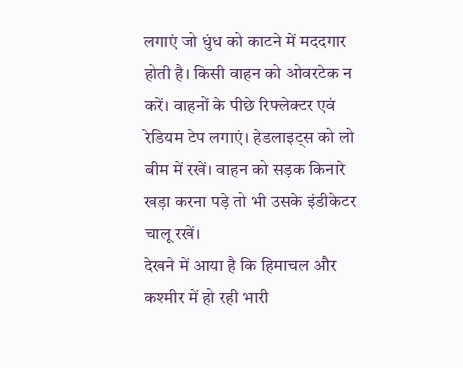लगाएं जो धुंध को काटने में मददगार होती है। किसी वाहन को ओवरटेक न करें। वाहनों के पीछे रिफ्लेक्टर एवं रेडियम टेप लगाएं। हेडलाइट्स को लो बीम में रखें। वाहन को सड़क किनारे खड़ा करना पड़े तो भी उसके इंडीकेटर चालू रखें।
देखने में आया है कि हिमाचल और कश्मीर में हो रही भारी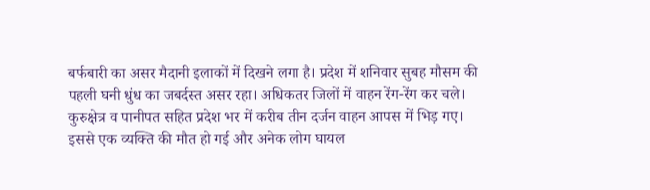बर्फबारी का असर मैदानी इलाकों में दिखने लगा है। प्रदेश में शनिवार सुबह मौसम की पहली घनी धुंध का जबर्दस्त असर रहा। अधिकतर जिलों में वाहन रेंग-रेंग कर चले।
कुरुक्षेत्र व पानीपत सहित प्रदेश भर में करीब तीन दर्जन वाहन आपस में भिड़ गए। इससे एक व्यक्ति की मौत हो गई और अनेक लोग घायल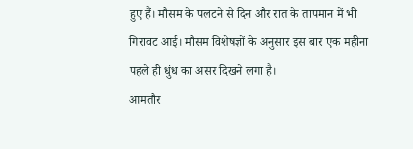हुए हैं। मौसम के पलटने से दिन और रात के तापमान में भी गिरावट आई। मौसम विशेषज्ञों के अनुसार इस बार एक महीना पहले ही धुंध का असर दिखने लगा है।
आमतौर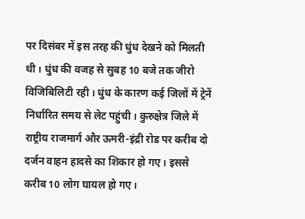पर दिसंबर में इस तरह की धुंध देखने को मिलती थी। धुंध की वजह से सुबह 10 बजे तक जीरो विजिबिलिटी रही। धुंध के कारण कई जिलों में ट्रेनें निर्धारित समय से लेट पहुंची। कुरुक्षेत्र जिले में राष्ट्रीय राजमार्ग और ऊमरी-इंद्री रोड पर करीब दो दर्जन वाहन हादसे का शिकार हो गए। इससे करीब 10 लोग घायल हो गए।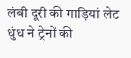लंबी दूरी की गाड़ियां लेट
धुंध ने ट्रेनों की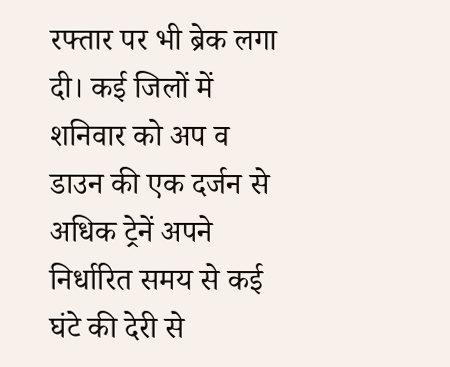रफ्तार पर भी ब्रेक लगा दी। कई जिलों में शनिवार को अप व डाउन की एक दर्जन से अधिक ट्रेनें अपने निर्धारित समय से कई घंटे की देरी से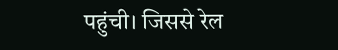पहुंची। जिससे रेल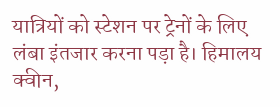यात्रियों को स्टेशन पर ट्रेनों के लिए लंबा इंतजार करना पड़ा है। हिमालय क्वीन,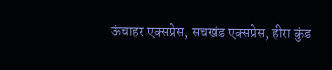ऊंचाहर एक्सप्रेस, सचखंड एक्सप्रेस, हीरा कुंड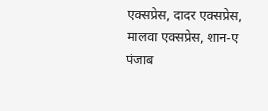एक्सप्रेस, दादर एक्सप्रेस, मालवा एक्सप्रेस, शान-ए पंजाब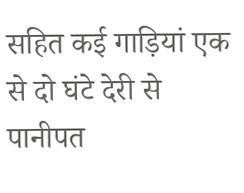सहित कई गाड़ियां एक से दो घंटे देरी से पानीपत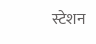स्टेशन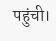पहुंची।